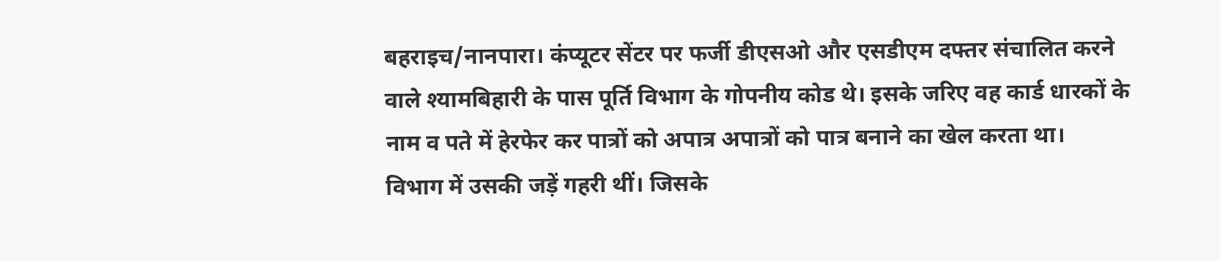बहराइच/नानपारा। कंप्यूटर सेंटर पर फर्जी डीएसओ और एसडीएम दफ्तर संचालित करने वाले श्यामबिहारी के पास पूर्ति विभाग के गोपनीय कोड थे। इसके जरिए वह कार्ड धारकों के नाम व पते में हेरफेर कर पात्रों को अपात्र अपात्रों को पात्र बनाने का खेल करता था।
विभाग में उसकी जड़ें गहरी थीं। जिसके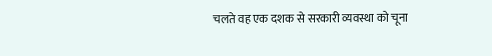चलते वह एक दशक से सरकारी व्यवस्था को चूना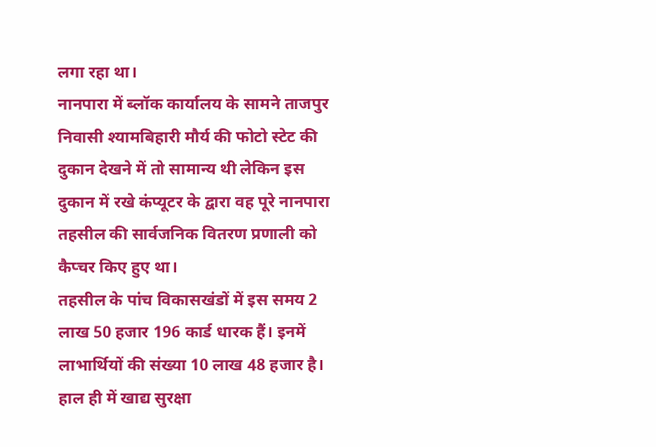लगा रहा था।
नानपारा में ब्लॉक कार्यालय के सामने ताजपुर निवासी श्यामबिहारी मौर्य की फोटो स्टेट की दुकान देखने में तो सामान्य थी लेकिन इस दुकान में रखे कंप्यूटर के द्वारा वह पूरे नानपारा तहसील की सार्वजनिक वितरण प्रणाली को कैप्चर किए हुए था।
तहसील के पांच विकासखंडों में इस समय 2 लाख 50 हजार 196 कार्ड धारक हैं। इनमें लाभार्थियों की संख्या 10 लाख 48 हजार है। हाल ही में खाद्य सुरक्षा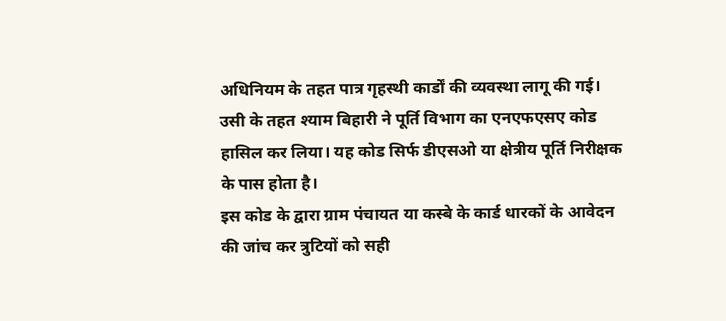अधिनियम के तहत पात्र गृहस्थी कार्डों की व्यवस्था लागू की गई।
उसी के तहत श्याम बिहारी ने पूर्ति विभाग का एनएफएसए कोड हासिल कर लिया। यह कोड सिर्फ डीएसओ या क्षेत्रीय पूर्ति निरीक्षक के पास होता है।
इस कोड के द्वारा ग्राम पंचायत या कस्बे के कार्ड धारकों के आवेदन की जांच कर त्रुटियों को सही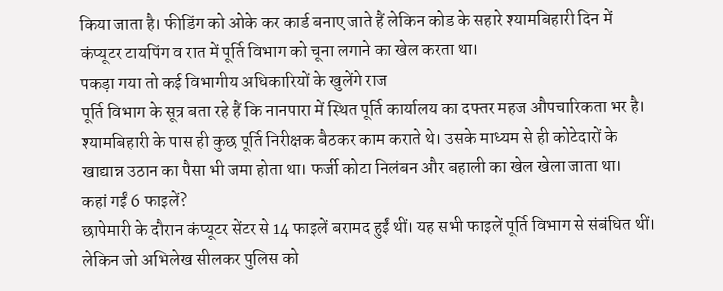किया जाता है। फीडिंग को ओके कर कार्ड बनाए जाते हैं लेकिन कोड के सहारे श्यामबिहारी दिन में कंप्यूटर टायपिंग व रात में पूर्ति विभाग को चूना लगाने का खेल करता था।
पकड़ा गया तो कई विभागीय अधिकारियों के खुलेंगे राज
पूर्ति विभाग के सूत्र बता रहे हैं कि नानपारा में स्थित पूर्ति कार्यालय का दफ्तर महज औपचारिकता भर है। श्यामबिहारी के पास ही कुछ पूर्ति निरीक्षक बैठकर काम कराते थे। उसके माध्यम से ही कोटेदारों के खाद्यान्न उठान का पैसा भी जमा होता था। फर्जी कोटा निलंबन और बहाली का खेल खेला जाता था।
कहां गईं 6 फाइलें?
छापेमारी के दौरान कंप्यूटर सेंटर से 14 फाइलें बरामद हुईं थीं। यह सभी फाइलें पूर्ति विभाग से संबंधित थीं। लेकिन जो अभिलेख सीलकर पुलिस को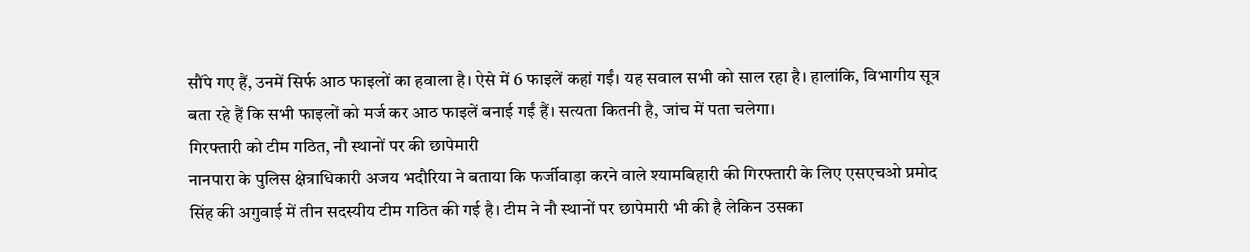सौंपे गए हैं, उनमें सिर्फ आठ फाइलों का हवाला है। ऐसे में 6 फाइलें कहां गईं। यह सवाल सभी को साल रहा है। हालांकि, विभागीय सूत्र बता रहे हैं कि सभी फाइलों को मर्ज कर आठ फाइलें बनाई गईं हैं। सत्यता कितनी है, जांच में पता चलेगा।
गिरफ्तारी को टीम गठित, नौ स्थानों पर की छापेमारी
नानपारा के पुलिस क्षेत्राधिकारी अजय भदौरिया ने बताया कि फर्जीवाड़ा करने वाले श्यामबिहारी की गिरफ्तारी के लिए एसएचओ प्रमोद सिंह की अगुवाई में तीन सदस्यीय टीम गठित की गई है। टीम ने नौ स्थानों पर छापेमारी भी की है लेकिन उसका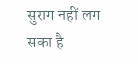सुराग नहीं लग सका है